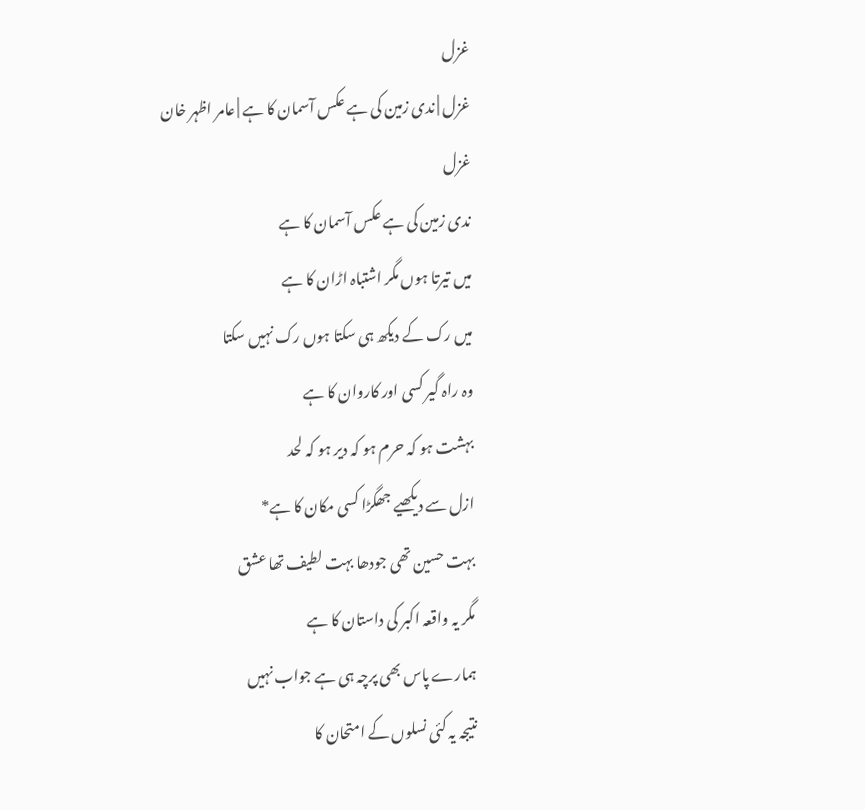غزل
غزل | ندی زمین کی ہے عکس آسمان کا ہے | عامر اظہر خان
غزل
ندی زمین کی ہے عکس آسمان کا ہے
میں تیرتا ہوں مگر اشتباہ اڑان کا ہے
میں رک کے دیکھ ہی سکتا ہوں رک نہیں سکتا
وہ راہ گیر کسی اور کاروان کا ہے
بہشت ہو کہ حرم ہو کہ دیر ہو کہ لحد
ازل سے دیکھیے جھگڑا کسی مکان کا ہے*
بہت حسین تھی جودھا بہت لطیف تھا عشق
مگر یہ واقعہ اکبر کی داستان کا ہے
ہمارے پاس بھی پرچہ ہی ہے جواب نہیں
نتیجہ یہ کئی نسلوں کے امتحان کا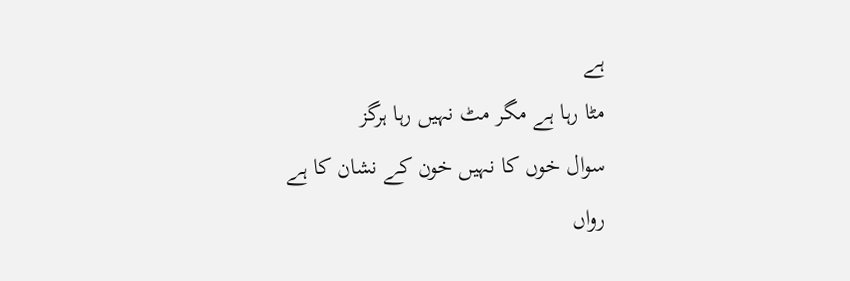ہے
مٹا رہا ہے مگر مٹ نہیں رہا ہرگز
سوال خوں کا نہیں خون کے نشان کا ہے
رواں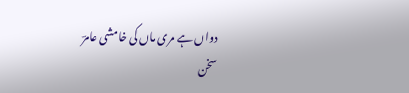دواں ہے مری ماں کی خامشی عامرؔ
سخن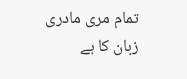تمام مری مادری زبان کا ہے